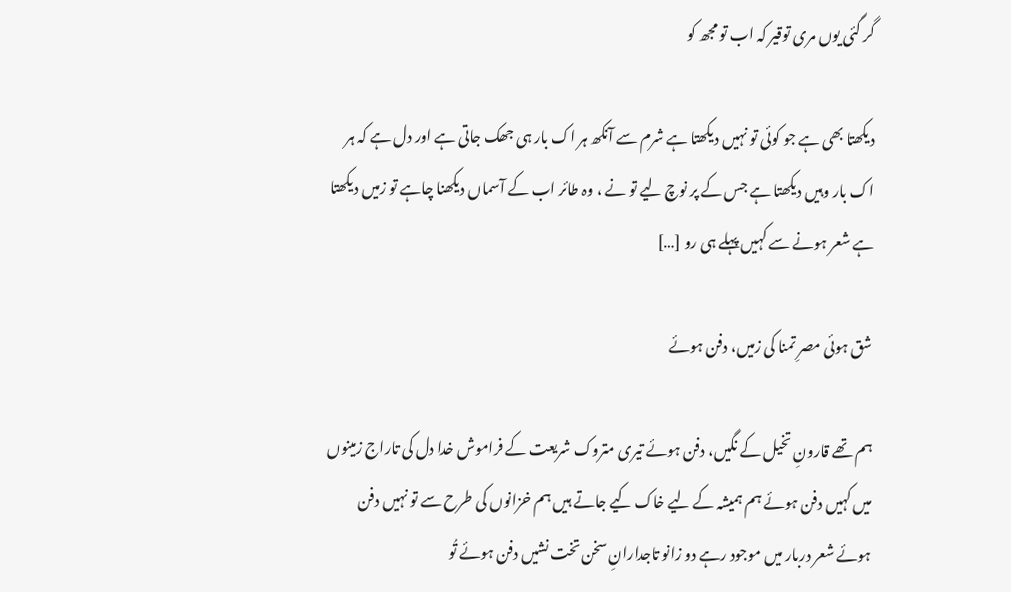گر گئی یوں مری توقیر کہ اب تو مجھ کو

دیکھتا بھی ہے جو کوئی تو نہیں دیکھتا ہے شرم سے آنکھ ہر اک بار ہی جھک جاتی ہے اور دل ہے کہ ہر اک بار وہیں دیکھتا ہے جس کے پر نوچ لیے تو نے ، وہ طائر اب کے آسماں دیکھنا چاہے تو زمیں دیکھتا ہے شعر ہونے سے کہیں پہلے ہی رو […]

شق ہوئی مصرِ تمنا کی زمیں، دفن ہوئے

ہم تھے قارونِ تخیل کے نگیں، دفن ہوئے تیری متروک شریعت کے فراموش خدا دل کی تاراج زمینوں میں کہیں دفن ہوئے ہم ہمیشہ کے لیے خاک کیے جاتے ہیں ہم خزانوں کی طرح سے تو نہیں دفن ہوئے شعر دربار میں موجود رہے دو زانو تاجدارانِ سخن تخت نشیں دفن ہوئے تُو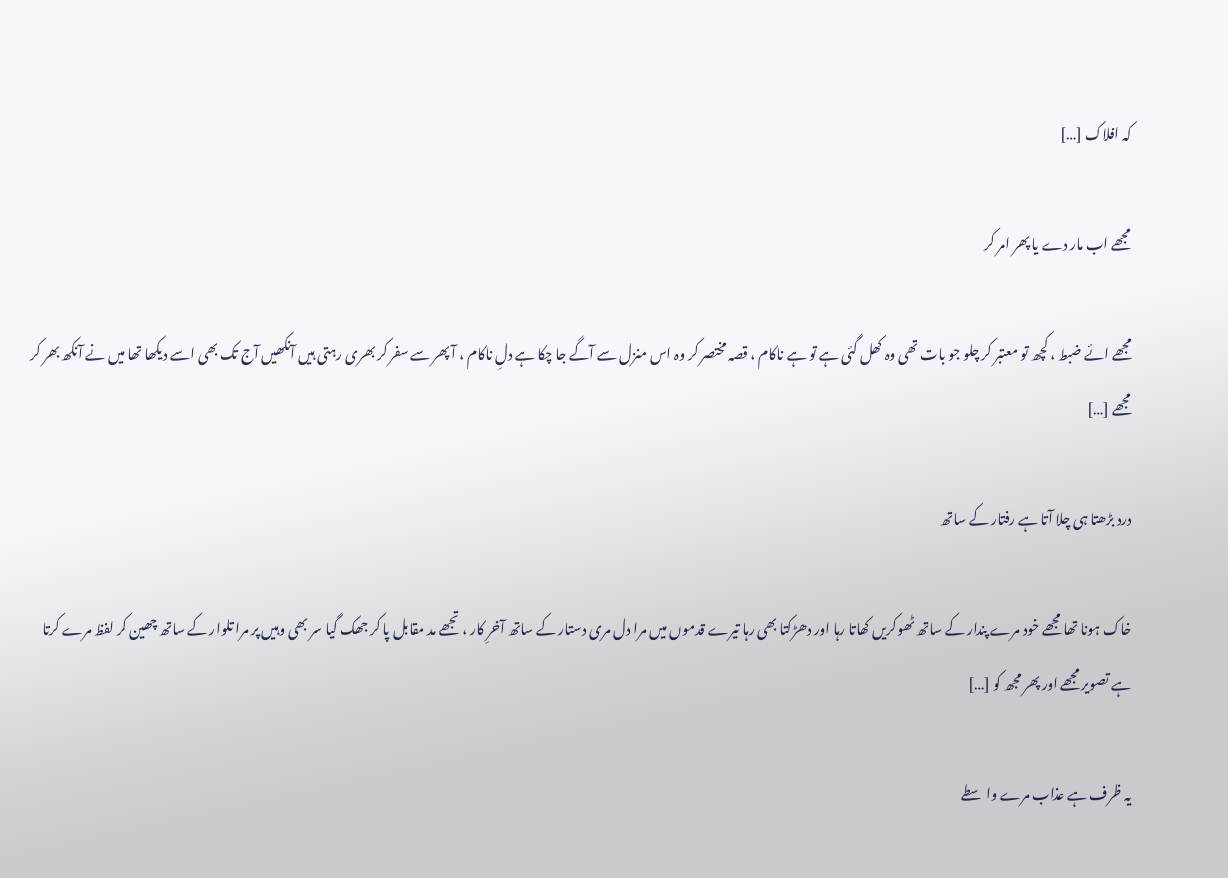کہ افلاک […]

مجھے اب مار دے یا پھر امر کر

مجھے ائے ضبط ، کچھ تو معتبر کر چلو جو بات تھی وہ کھل گئی ہے تو ہے ناکام ، قصہ مختصر کر وہ اس منزل سے آگے جا چکا ہے دلِ ناکام ، آ پھر سے سفر کر بھری رہتی ہیں آنکھیں آج تک بھی اسے دیکھا تھا میں نے آنکھ بھر کر مجھے […]

درد بڑھتا ہی چلا آتا ہے رفتار کے ساتھ

خاک ہونا تھا مجھے خود مرے پندار کے ساتھ ٹھوکریں کھاتا رہا اور دھڑکتا بھی رہا تیرے قدموں میں مرا دل مری دستار کے ساتھ آخرِ کار ، تجھے مد مقابل پا کر جھک گیا سر بھی وہیں پر مرا تلوار کے ساتھ چھین کر لفظ مرے کرتا ہے تصویر مجھے اور پھر مجھ کو […]

یہ ظرف ہے عذاب مرے واسطے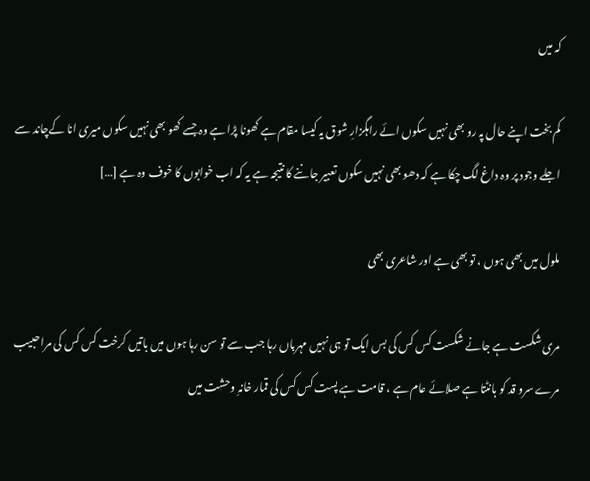کہ میں

کم بخت اپنے حال پہ رو بھی نہیں سکوں ائے راہگزارِ شوق یہ کیسا مقام ہے کھونا پڑا ہے وہ جسے کھو بھی نہیں سکوں میری انا کےچاند سے اجلے وجود پر وہ داغ لگ چکا ہے کہ دھو بھی نہیں سکوں تعبیر جاننے کا نتیجہ ہے یہ کہ اب خوابوں کا خوف وہ ہے […]

ملول میں بھی ہوں ، تو بھی ہے اور شاعری بھی

مری شکست ہے جانے شکست کس کس کی بس ایک تو ہی نہیں مہرباں رہا جب سے تو سن رہا ہوں میں باتیں کرخت کس کس کی مرا حبیب مرے سرو قد کو بانٹتا ہے صلائے عام ہے ، قامت ہے پست کس کس کی قمار خانہِ وحشت میں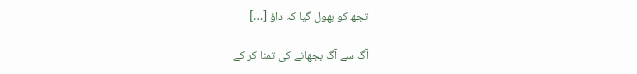تجھ کو بھول گیا کہ داؤ […]

آگ سے آگ بجھانے کی تمنا کر کے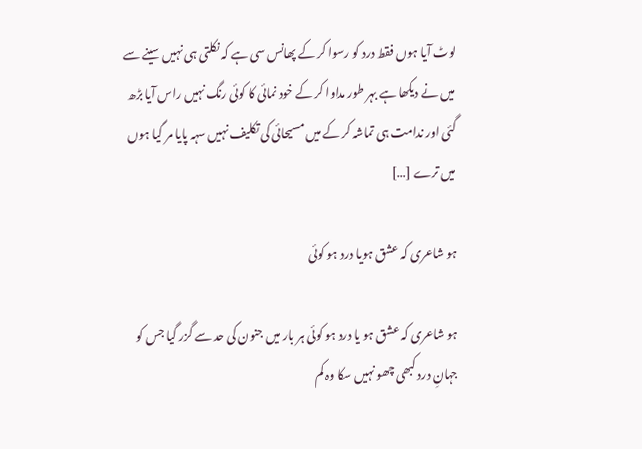لوٹ آیا ہوں فقط درد کو رسوا کر کے پھانس سی ہے کہ نکلتی ہی نہیں سینے سے میں نے دیکھا ہے بہر طور مداوا کر کے خود نمائی کا کوئی رنگ نہیں راس آیا بڑھ گئی اور ندامت ہی تماشہ کر کے میں مسیحائی کی تکلیف نہیں سہہ پایا مر گیا ہوں میں ترے […]

ہو شاعری کہ عشق ہویا درد ہو کوئی

ہو شاعری کہ عشق ہو یا درد ہو کوئی ہر بار میں جنون کی حد سے گزر گیا جس کو جہانِ درد کبھی چھو نہیں سکا وہ کم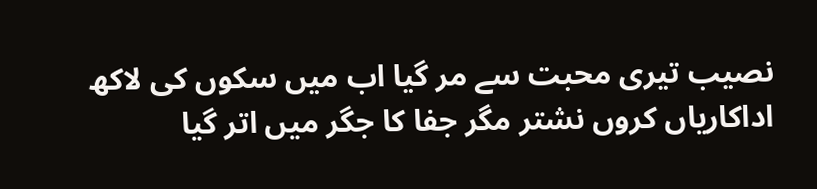نصیب تیری محبت سے مر گیا اب میں سکوں کی لاکھ اداکاریاں کروں نشتر مگر جفا کا جگر میں اتر گیا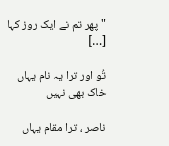"پھر تم نے ایک روز کہا […]

تُو اور ترا یہ نام یہاں خاک بھی نہیں

ناصر ، ترا مقام یہاں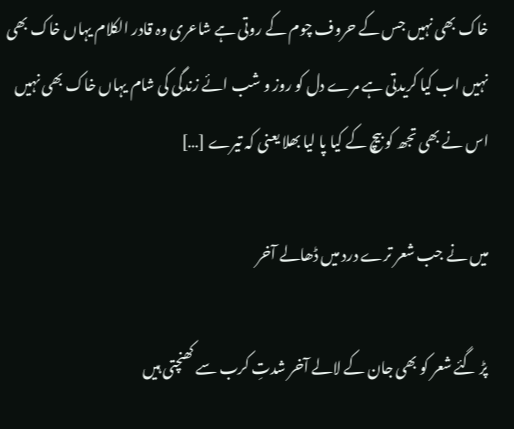خاک بھی نہیں جس کے حروف چوم کے روتی ہے شاعری وہ قادر الکلام یہاں خاک بھی نہیں اب کیا کریدتی ہے مرے دل کو روز و شب ائے زندگی کی شام یہاں خاک بھی نہیں اس نے بھی تجھ کو بیچ کے کیا پا لیا بھلا یعنی کہ تیرے […]

میں نے جب شعر ترے درد میں ڈھالے آخر

پڑ گئے شعر کو بھی جان کے لالے آخر شدتِ کرب سے کھنچتی ہیں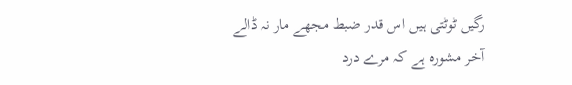رگیں ٹوٹتی ہیں اس قدر ضبط مجھے مار نہ ڈالے آخر مشورہ ہے کہ مرے درد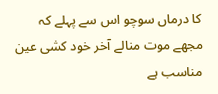کا درماں سوچو اس سے پہلے کہ مجھے موت منالے آخر خود کشی عین مناسب ہے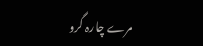مرے چارہ گرو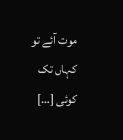موت آئے تو کہاں تک کوئی […]